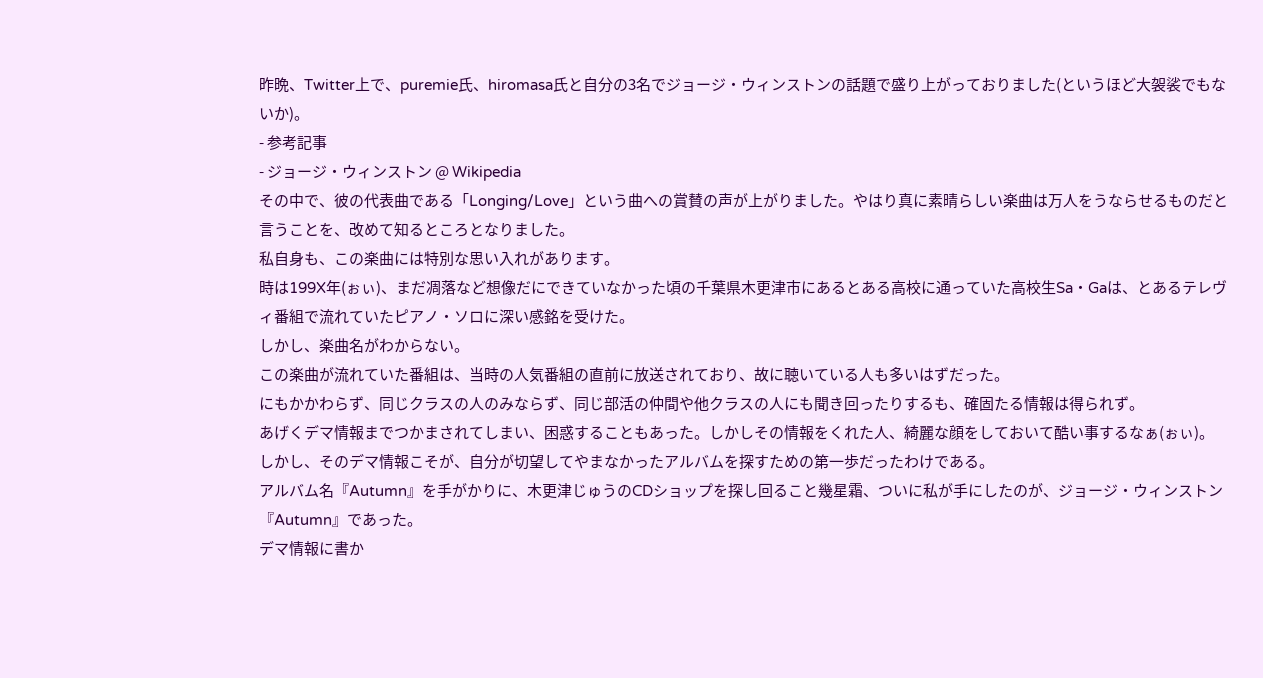昨晩、Twitter上で、puremie氏、hiromasa氏と自分の3名でジョージ・ウィンストンの話題で盛り上がっておりました(というほど大袈裟でもないか)。
- 参考記事
- ジョージ・ウィンストン @ Wikipedia
その中で、彼の代表曲である「Longing/Love」という曲への賞賛の声が上がりました。やはり真に素晴らしい楽曲は万人をうならせるものだと言うことを、改めて知るところとなりました。
私自身も、この楽曲には特別な思い入れがあります。
時は199X年(ぉぃ)、まだ凋落など想像だにできていなかった頃の千葉県木更津市にあるとある高校に通っていた高校生Sa・Gaは、とあるテレヴィ番組で流れていたピアノ・ソロに深い感銘を受けた。
しかし、楽曲名がわからない。
この楽曲が流れていた番組は、当時の人気番組の直前に放送されており、故に聴いている人も多いはずだった。
にもかかわらず、同じクラスの人のみならず、同じ部活の仲間や他クラスの人にも聞き回ったりするも、確固たる情報は得られず。
あげくデマ情報までつかまされてしまい、困惑することもあった。しかしその情報をくれた人、綺麗な顔をしておいて酷い事するなぁ(ぉぃ)。
しかし、そのデマ情報こそが、自分が切望してやまなかったアルバムを探すための第一歩だったわけである。
アルバム名『Autumn』を手がかりに、木更津じゅうのCDショップを探し回ること幾星霜、ついに私が手にしたのが、ジョージ・ウィンストン『Autumn』であった。
デマ情報に書か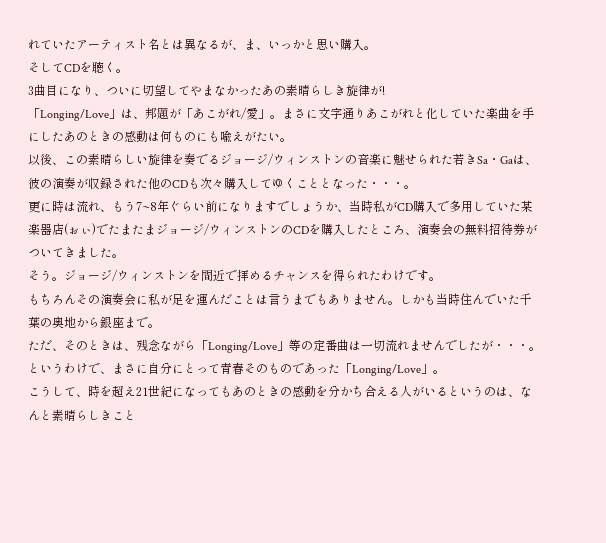れていたアーティスト名とは異なるが、ま、いっかと思い購入。
そしてCDを聴く。
3曲目になり、ついに切望してやまなかったあの素晴らしき旋律が!
「Longing/Love」は、邦題が「あこがれ/愛」。まさに文字通りあこがれと化していた楽曲を手にしたあのときの感動は何ものにも喩えがたい。
以後、この素晴らしい旋律を奏でるジョージ/ウィンストンの音楽に魅せられた若きSa・Gaは、彼の演奏が収録された他のCDも次々購入してゆくこととなった・・・。
更に時は流れ、もう7~8年ぐらい前になりますでしょうか、当時私がCD購入で多用していた某楽器店(ぉぃ)でたまたまジョージ/ウィンストンのCDを購入したところ、演奏会の無料招待券がついてきました。
そう。ジョージ/ウィンストンを間近で拝めるチャンスを得られたわけです。
もちろんその演奏会に私が足を運んだことは言うまでもありません。しかも当時住んでいた千葉の奥地から銀座まで。
ただ、そのときは、残念ながら「Longing/Love」等の定番曲は一切流れませんでしたが・・・。
というわけで、まさに自分にとって青春そのものであった「Longing/Love」。
こうして、時を超え21世紀になってもあのときの感動を分かち合える人がいるというのは、なんと素晴らしきこと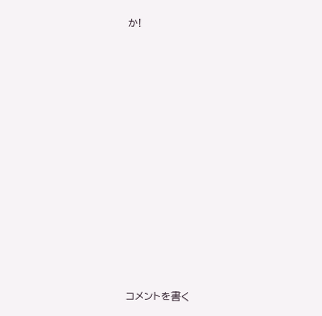か!












コメントを書く